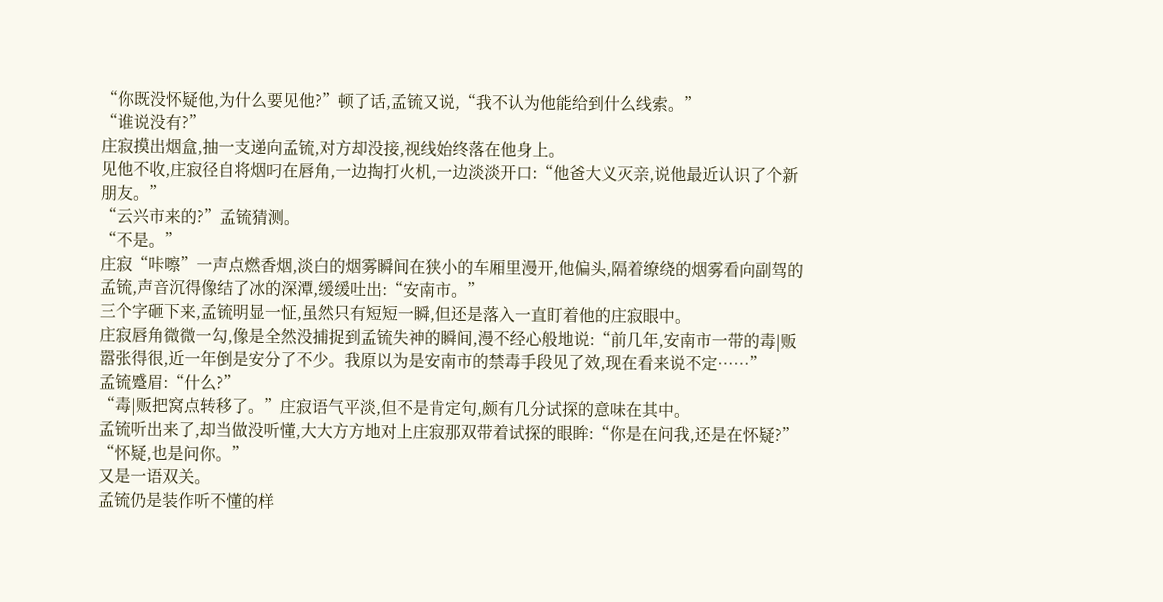“你既没怀疑他,为什么要见他?”顿了话,孟锍又说,“我不认为他能给到什么线索。”
“谁说没有?”
庄寂摸出烟盒,抽一支递向孟锍,对方却没接,视线始终落在他身上。
见他不收,庄寂径自将烟叼在唇角,一边掏打火机,一边淡淡开口:“他爸大义灭亲,说他最近认识了个新朋友。”
“云兴市来的?”孟锍猜测。
“不是。”
庄寂“咔嚓”一声点燃香烟,淡白的烟雾瞬间在狭小的车厢里漫开,他偏头,隔着缭绕的烟雾看向副驾的孟锍,声音沉得像结了冰的深潭,缓缓吐出:“安南市。”
三个字砸下来,孟锍明显一怔,虽然只有短短一瞬,但还是落入一直盯着他的庄寂眼中。
庄寂唇角微微一勾,像是全然没捕捉到孟锍失神的瞬间,漫不经心般地说:“前几年,安南市一带的毒|贩嚣张得很,近一年倒是安分了不少。我原以为是安南市的禁毒手段见了效,现在看来说不定……”
孟锍蹙眉:“什么?”
“毒|贩把窝点转移了。”庄寂语气平淡,但不是肯定句,颇有几分试探的意味在其中。
孟锍听出来了,却当做没听懂,大大方方地对上庄寂那双带着试探的眼眸:“你是在问我,还是在怀疑?”
“怀疑,也是问你。”
又是一语双关。
孟锍仍是装作听不懂的样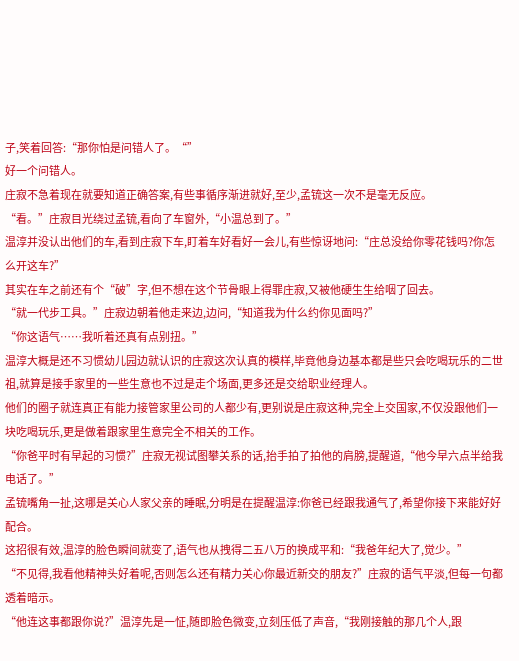子,笑着回答:“那你怕是问错人了。“”
好一个问错人。
庄寂不急着现在就要知道正确答案,有些事循序渐进就好,至少,孟锍这一次不是毫无反应。
“看。”庄寂目光绕过孟锍,看向了车窗外,“小温总到了。”
温淳并没认出他们的车,看到庄寂下车,盯着车好看好一会儿,有些惊讶地问:“庄总没给你零花钱吗?你怎么开这车?”
其实在车之前还有个“破”字,但不想在这个节骨眼上得罪庄寂,又被他硬生生给咽了回去。
“就一代步工具。”庄寂边朝着他走来边,边问,“知道我为什么约你见面吗?”
“你这语气……我听着还真有点别扭。”
温淳大概是还不习惯幼儿园边就认识的庄寂这次认真的模样,毕竟他身边基本都是些只会吃喝玩乐的二世祖,就算是接手家里的一些生意也不过是走个场面,更多还是交给职业经理人。
他们的圈子就连真正有能力接管家里公司的人都少有,更别说是庄寂这种,完全上交国家,不仅没跟他们一块吃喝玩乐,更是做着跟家里生意完全不相关的工作。
“你爸平时有早起的习惯?”庄寂无视试图攀关系的话,抬手拍了拍他的肩膀,提醒道,“他今早六点半给我电话了。”
孟锍嘴角一扯,这哪是关心人家父亲的睡眠,分明是在提醒温淳:你爸已经跟我通气了,希望你接下来能好好配合。
这招很有效,温淳的脸色瞬间就变了,语气也从拽得二五八万的换成平和:“我爸年纪大了,觉少。”
“不见得,我看他精神头好着呢,否则怎么还有精力关心你最近新交的朋友?”庄寂的语气平淡,但每一句都透着暗示。
“他连这事都跟你说?”温淳先是一怔,随即脸色微变,立刻压低了声音,“我刚接触的那几个人,跟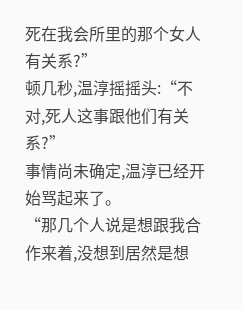死在我会所里的那个女人有关系?”
顿几秒,温淳摇摇头:“不对,死人这事跟他们有关系?”
事情尚未确定,温淳已经开始骂起来了。
“那几个人说是想跟我合作来着,没想到居然是想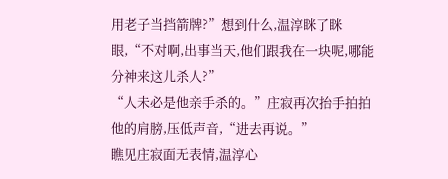用老子当挡箭牌?”想到什么,温淳眯了眯眼,“不对啊,出事当天,他们跟我在一块呢,哪能分神来这儿杀人?”
“人未必是他亲手杀的。”庄寂再次抬手拍拍他的肩膀,压低声音,“进去再说。”
瞧见庄寂面无表情,温淳心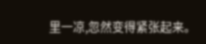里一凉,忽然变得紧张起来。